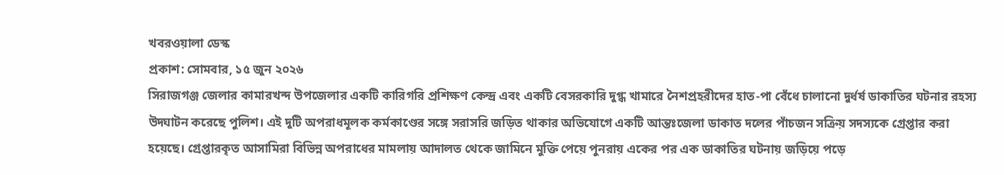খবরওয়ালা ডেস্ক
প্রকাশ: সোমবার, ১৫ জুন ২০২৬
সিরাজগঞ্জ জেলার কামারখন্দ উপজেলার একটি কারিগরি প্রশিক্ষণ কেন্দ্র এবং একটি বেসরকারি দুগ্ধ খামারে নৈশপ্রহরীদের হাত-পা বেঁধে চালানো দুর্ধর্ষ ডাকাতির ঘটনার রহস্য উদ্ঘাটন করেছে পুলিশ। এই দুটি অপরাধমূলক কর্মকাণ্ডের সঙ্গে সরাসরি জড়িত থাকার অভিযোগে একটি আন্তঃজেলা ডাকাত দলের পাঁচজন সক্রিয় সদস্যকে গ্রেপ্তার করা হয়েছে। গ্রেপ্তারকৃত আসামিরা বিভিন্ন অপরাধের মামলায় আদালত থেকে জামিনে মুক্তি পেয়ে পুনরায় একের পর এক ডাকাতির ঘটনায় জড়িয়ে পড়ে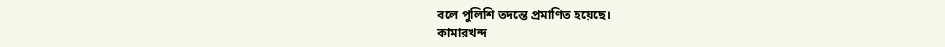বলে পুলিশি তদন্তে প্রমাণিত হয়েছে।
কামারখন্দ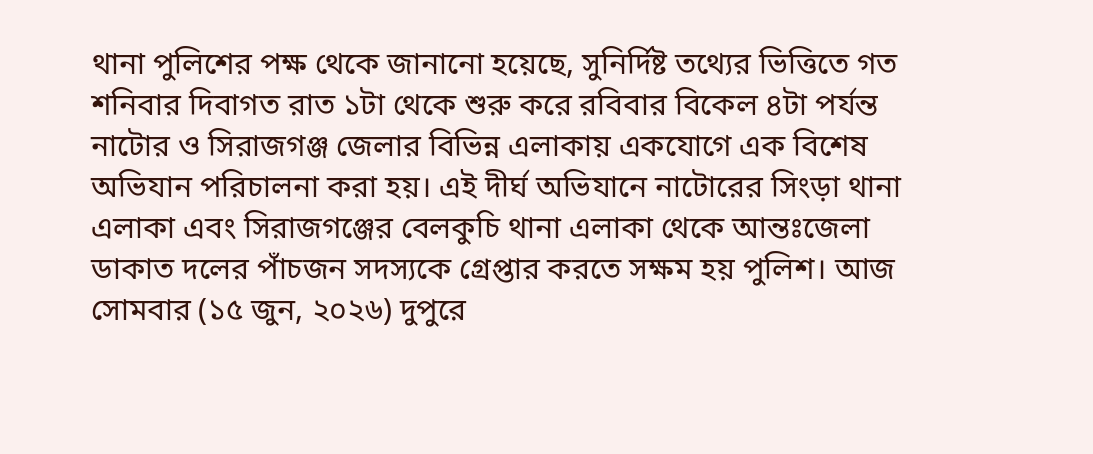থানা পুলিশের পক্ষ থেকে জানানো হয়েছে, সুনির্দিষ্ট তথ্যের ভিত্তিতে গত শনিবার দিবাগত রাত ১টা থেকে শুরু করে রবিবার বিকেল ৪টা পর্যন্ত নাটোর ও সিরাজগঞ্জ জেলার বিভিন্ন এলাকায় একযোগে এক বিশেষ অভিযান পরিচালনা করা হয়। এই দীর্ঘ অভিযানে নাটোরের সিংড়া থানা এলাকা এবং সিরাজগঞ্জের বেলকুচি থানা এলাকা থেকে আন্তঃজেলা ডাকাত দলের পাঁচজন সদস্যকে গ্রেপ্তার করতে সক্ষম হয় পুলিশ। আজ সোমবার (১৫ জুন, ২০২৬) দুপুরে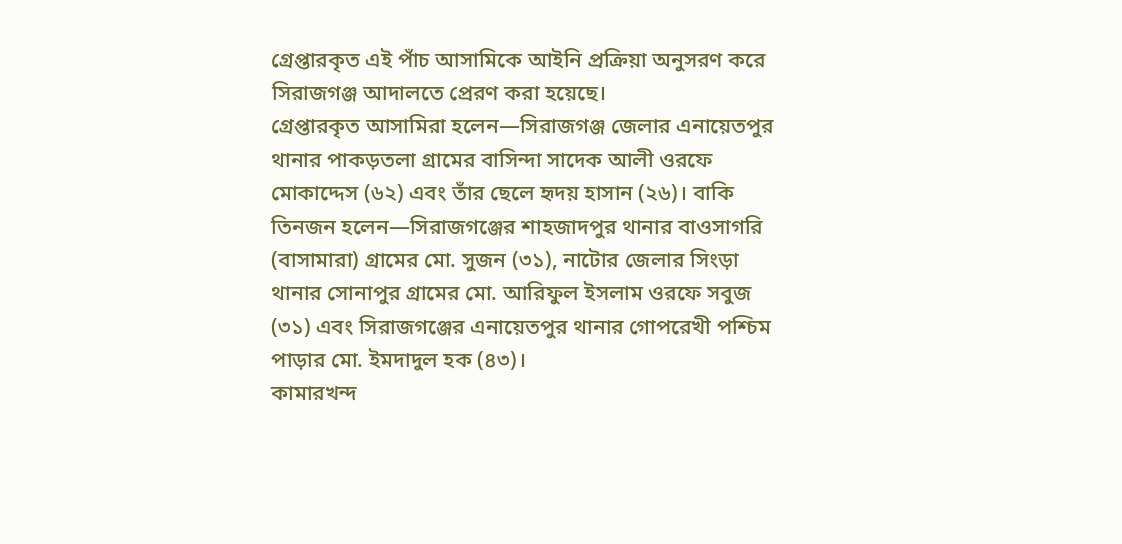গ্রেপ্তারকৃত এই পাঁচ আসামিকে আইনি প্রক্রিয়া অনুসরণ করে সিরাজগঞ্জ আদালতে প্রেরণ করা হয়েছে।
গ্রেপ্তারকৃত আসামিরা হলেন—সিরাজগঞ্জ জেলার এনায়েতপুর থানার পাকড়তলা গ্রামের বাসিন্দা সাদেক আলী ওরফে মোকাদ্দেস (৬২) এবং তাঁর ছেলে হৃদয় হাসান (২৬)। বাকি তিনজন হলেন—সিরাজগঞ্জের শাহজাদপুর থানার বাওসাগরি (বাসামারা) গ্রামের মো. সুজন (৩১), নাটোর জেলার সিংড়া থানার সোনাপুর গ্রামের মো. আরিফুল ইসলাম ওরফে সবুজ (৩১) এবং সিরাজগঞ্জের এনায়েতপুর থানার গোপরেখী পশ্চিম পাড়ার মো. ইমদাদুল হক (৪৩)।
কামারখন্দ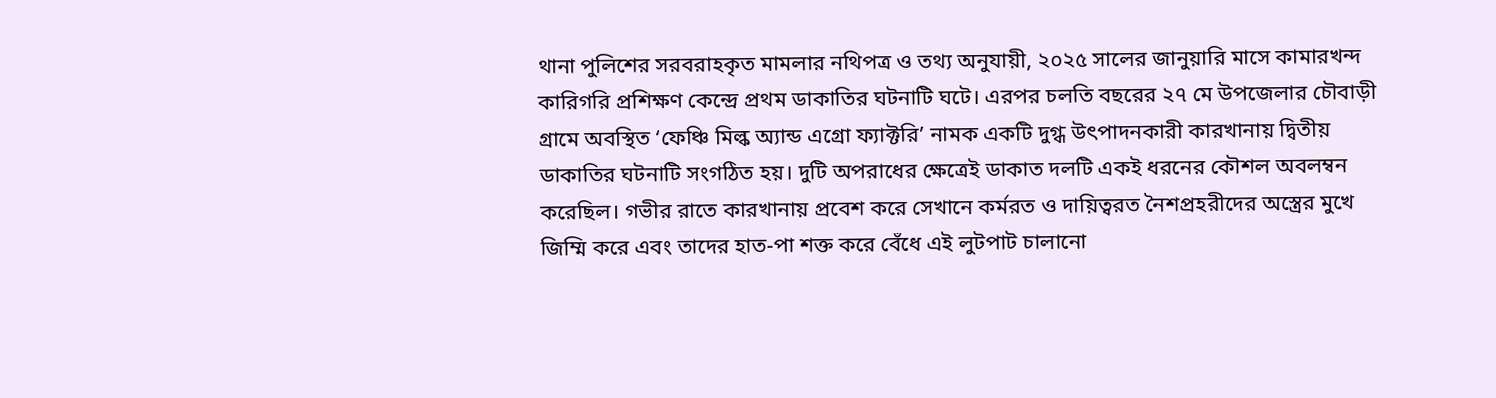থানা পুলিশের সরবরাহকৃত মামলার নথিপত্র ও তথ্য অনুযায়ী, ২০২৫ সালের জানুয়ারি মাসে কামারখন্দ কারিগরি প্রশিক্ষণ কেন্দ্রে প্রথম ডাকাতির ঘটনাটি ঘটে। এরপর চলতি বছরের ২৭ মে উপজেলার চৌবাড়ী গ্রামে অবস্থিত ‘ফেঞ্চি মিল্ক অ্যান্ড এগ্রো ফ্যাক্টরি’ নামক একটি দুগ্ধ উৎপাদনকারী কারখানায় দ্বিতীয় ডাকাতির ঘটনাটি সংগঠিত হয়। দুটি অপরাধের ক্ষেত্রেই ডাকাত দলটি একই ধরনের কৌশল অবলম্বন করেছিল। গভীর রাতে কারখানায় প্রবেশ করে সেখানে কর্মরত ও দায়িত্বরত নৈশপ্রহরীদের অস্ত্রের মুখে জিম্মি করে এবং তাদের হাত-পা শক্ত করে বেঁধে এই লুটপাট চালানো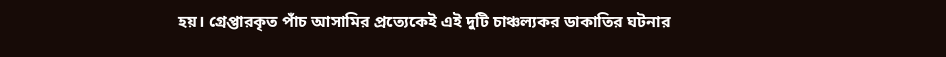হয়। গ্রেপ্তারকৃত পাঁচ আসামির প্রত্যেকেই এই দুটি চাঞ্চল্যকর ডাকাতির ঘটনার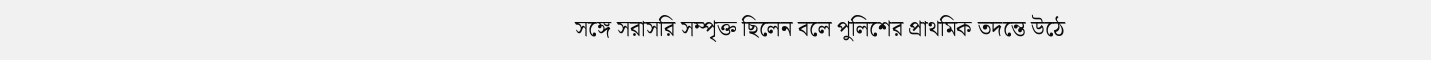সঙ্গে সরাসরি সম্পৃক্ত ছিলেন বলে পুলিশের প্রাথমিক তদন্তে উঠে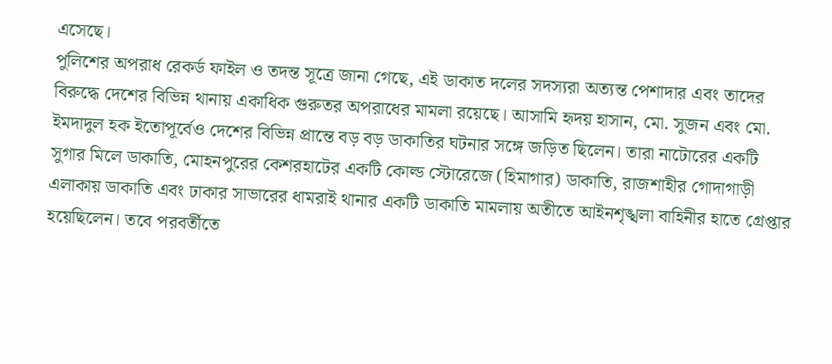এসেছে।
পুলিশের অপরাধ রেকর্ড ফাইল ও তদন্ত সূত্রে জানা গেছে, এই ডাকাত দলের সদস্যরা অত্যন্ত পেশাদার এবং তাদের বিরুদ্ধে দেশের বিভিন্ন থানায় একাধিক গুরুতর অপরাধের মামলা রয়েছে। আসামি হৃদয় হাসান, মো. সুজন এবং মো. ইমদাদুল হক ইতোপূর্বেও দেশের বিভিন্ন প্রান্তে বড় বড় ডাকাতির ঘটনার সঙ্গে জড়িত ছিলেন। তারা নাটোরের একটি সুগার মিলে ডাকাতি, মোহনপুরের কেশরহাটের একটি কোল্ড স্টোরেজে (হিমাগার) ডাকাতি, রাজশাহীর গোদাগাড়ী এলাকায় ডাকাতি এবং ঢাকার সাভারের ধামরাই থানার একটি ডাকাতি মামলায় অতীতে আইনশৃঙ্খলা বাহিনীর হাতে গ্রেপ্তার হয়েছিলেন। তবে পরবর্তীতে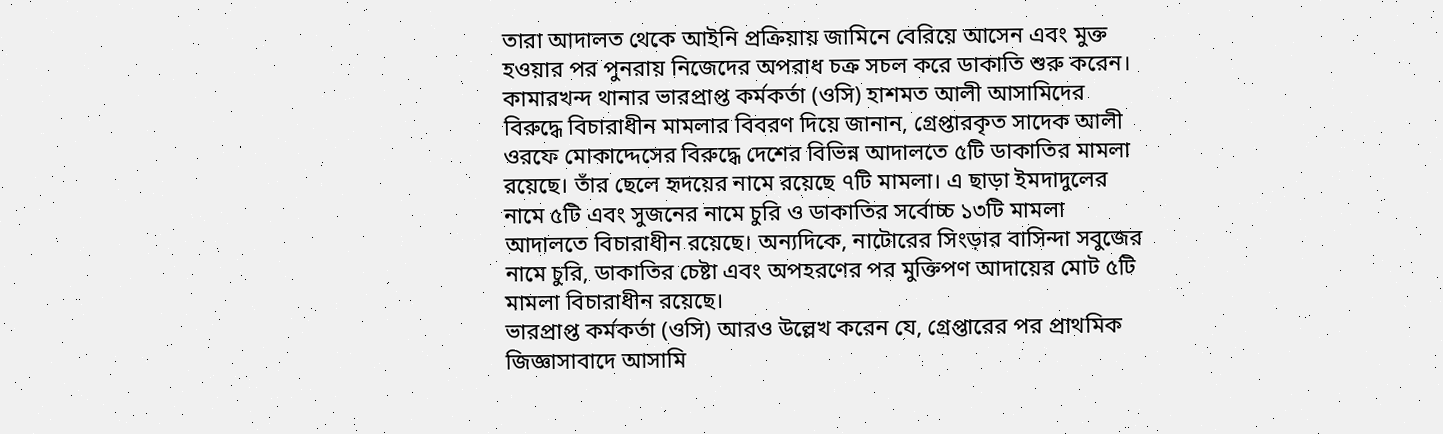তারা আদালত থেকে আইনি প্রক্রিয়ায় জামিনে বেরিয়ে আসেন এবং মুক্ত হওয়ার পর পুনরায় নিজেদের অপরাধ চক্র সচল করে ডাকাতি শুরু করেন।
কামারখন্দ থানার ভারপ্রাপ্ত কর্মকর্তা (ওসি) হাশমত আলী আসামিদের বিরুদ্ধে বিচারাধীন মামলার বিবরণ দিয়ে জানান, গ্রেপ্তারকৃত সাদেক আলী ওরফে মোকাদ্দেসের বিরুদ্ধে দেশের বিভিন্ন আদালতে ৫টি ডাকাতির মামলা রয়েছে। তাঁর ছেলে হৃদয়ের নামে রয়েছে ৭টি মামলা। এ ছাড়া ইমদাদুলের নামে ৫টি এবং সুজনের নামে চুরি ও ডাকাতির সর্বোচ্চ ১৩টি মামলা আদালতে বিচারাধীন রয়েছে। অন্যদিকে, নাটোরের সিংড়ার বাসিন্দা সবুজের নামে চুরি, ডাকাতির চেষ্টা এবং অপহরণের পর মুক্তিপণ আদায়ের মোট ৫টি মামলা বিচারাধীন রয়েছে।
ভারপ্রাপ্ত কর্মকর্তা (ওসি) আরও উল্লেখ করেন যে, গ্রেপ্তারের পর প্রাথমিক জিজ্ঞাসাবাদে আসামি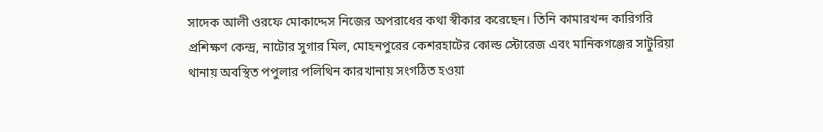সাদেক আলী ওরফে মোকাদ্দেস নিজের অপরাধের কথা স্বীকার করেছেন। তিনি কামারখন্দ কারিগরি প্রশিক্ষণ কেন্দ্র, নাটোর সুগার মিল, মোহনপুরের কেশরহাটের কোল্ড স্টোরেজ এবং মানিকগঞ্জের সাটুরিয়া থানায় অবস্থিত পপুলার পলিথিন কারখানায় সংগঠিত হওয়া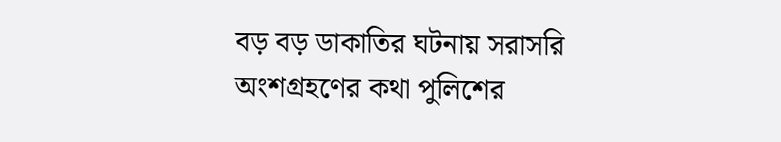বড় বড় ডাকাতির ঘটনায় সরাসরি অংশগ্রহণের কথা পুলিশের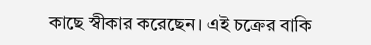কাছে স্বীকার করেছেন। এই চক্রের বাকি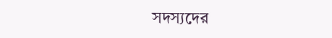সদস্যদের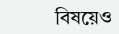বিষয়েও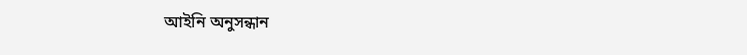আইনি অনুসন্ধান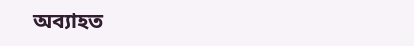অব্যাহত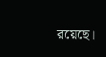রয়েছে।